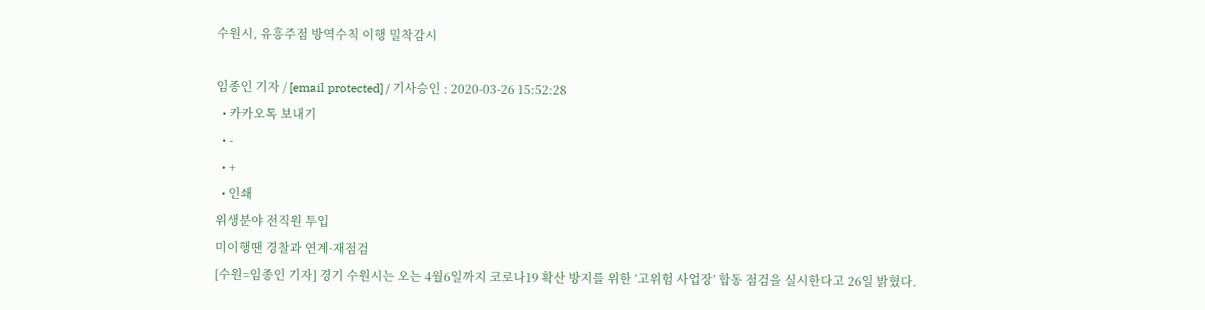수원시, 유흥주점 방역수칙 이행 밀착감시

임종인 기자 / [email protected] / 기사승인 : 2020-03-26 15:52:28
  • 카카오톡 보내기
  • -
  • +
  • 인쇄
위생분야 전직원 투입
미이행땐 경찰과 연계·재점검
[수원=임종인 기자] 경기 수원시는 오는 4월6일까지 코로나19 확산 방지를 위한 ‘고위험 사업장’ 합동 점검을 실시한다고 26일 밝혔다.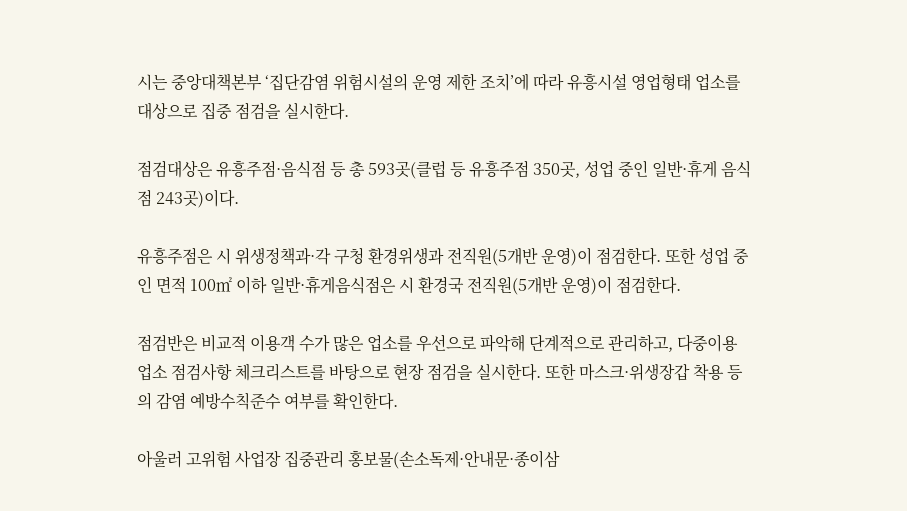시는 중앙대책본부 ‘집단감염 위험시설의 운영 제한 조치’에 따라 유흥시설 영업형태 업소를 대상으로 집중 점검을 실시한다.

점검대상은 유흥주점·음식점 등 총 593곳(클럽 등 유흥주점 350곳, 성업 중인 일반·휴게 음식점 243곳)이다.

유흥주점은 시 위생정책과·각 구청 환경위생과 전직원(5개반 운영)이 점검한다. 또한 성업 중인 면적 100㎡ 이하 일반·휴게음식점은 시 환경국 전직원(5개반 운영)이 점검한다.

점검반은 비교적 이용객 수가 많은 업소를 우선으로 파악해 단계적으로 관리하고, 다중이용업소 점검사항 체크리스트를 바탕으로 현장 점검을 실시한다. 또한 마스크·위생장갑 착용 등의 감염 예방수칙준수 여부를 확인한다.

아울러 고위험 사업장 집중관리 홍보물(손소독제·안내문·종이삼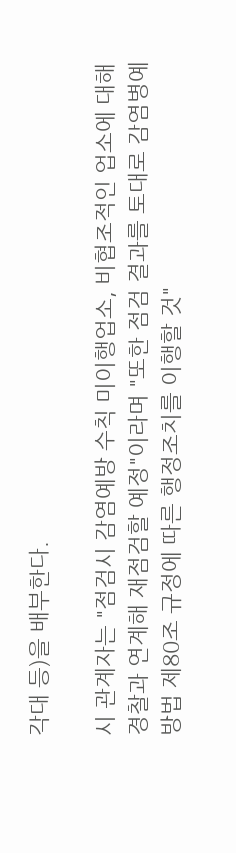각대 등)을 배부한다.

시 관계자는 "점검시 감염예방 수칙 미이행업소, 비협조적인 업소에 대해 경찰과 연계해 재점검할 예정"이라며 "또한 점검 결과를 토대로 감염병예방법 제80조 규정에 따른 행정조치를 이행할 것"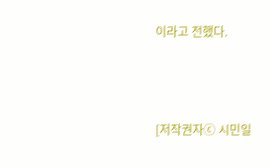이라고 전했다.



[저작권자ⓒ 시민일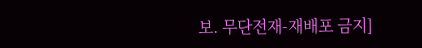보. 무단전재-재배포 금지]